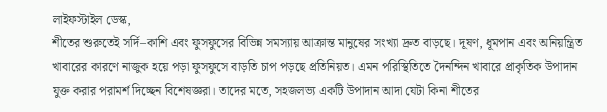লাইফস্টাইল ডেস্ক,
শীতের শুরুতেই সর্দি–কাশি এবং ফুসফুসের বিভিন্ন সমস্যায় আক্রান্ত মানুষের সংখ্যা দ্রুত বাড়ছে। দূষণ, ধূমপান এবং অনিয়ন্ত্রিত খাবারের কারণে নাজুক হয়ে পড়া ফুসফুসে বাড়তি চাপ পড়ছে প্রতিনিয়ত। এমন পরিস্থিতিতে দৈনন্দিন খাবারে প্রাকৃতিক উপাদান যুক্ত করার পরামর্শ দিচ্ছেন বিশেষজ্ঞরা। তাদের মতে, সহজলভ্য একটি উপাদান আদা যেটা কিনা শীতের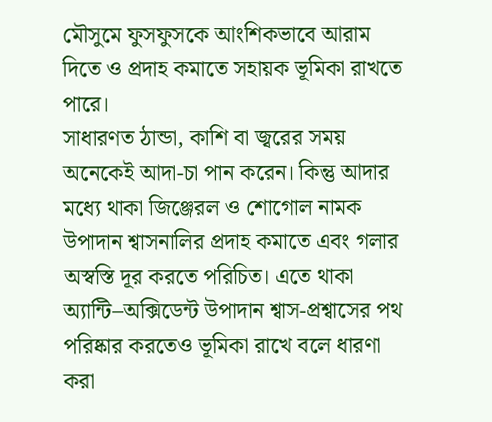মৌসুমে ফুসফুসকে আংশিকভাবে আরাম দিতে ও প্রদাহ কমাতে সহায়ক ভূমিকা রাখতে পারে।
সাধারণত ঠান্ডা, কাশি বা জ্বরের সময় অনেকেই আদা-চা পান করেন। কিন্তু আদার মধ্যে থাকা জিঞ্জেরল ও শোগোল নামক উপাদান শ্বাসনালির প্রদাহ কমাতে এবং গলার অস্বস্তি দূর করতে পরিচিত। এতে থাকা অ্যান্টি–অক্সিডেন্ট উপাদান শ্বাস-প্রশ্বাসের পথ পরিষ্কার করতেও ভূমিকা রাখে বলে ধারণা করা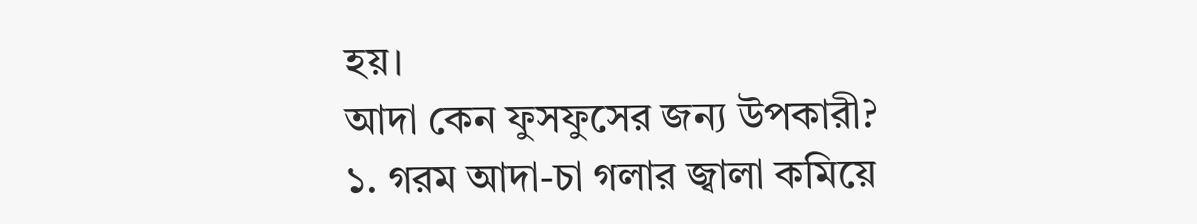হয়।
আদা কেন ফুসফুসের জন্য উপকারী?
১. গরম আদা-চা গলার জ্বালা কমিয়ে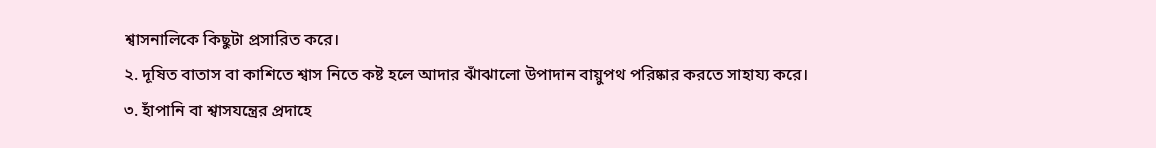শ্বাসনালিকে কিছুটা প্রসারিত করে।
২. দূষিত বাতাস বা কাশিতে শ্বাস নিতে কষ্ট হলে আদার ঝাঁঝালো উপাদান বায়ুপথ পরিষ্কার করতে সাহায্য করে।
৩. হাঁপানি বা শ্বাসযন্ত্রের প্রদাহে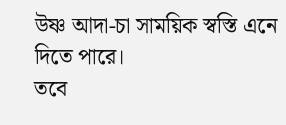উষ্ণ আদা-চা সাময়িক স্বস্তি এনে দিতে পারে।
তবে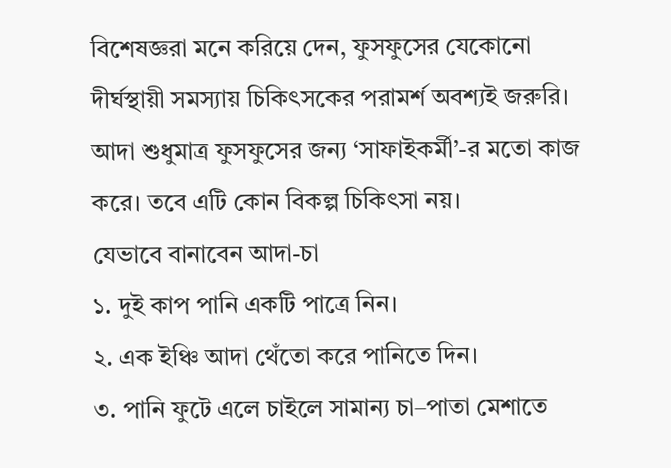বিশেষজ্ঞরা মনে করিয়ে দেন, ফুসফুসের যেকোনো দীর্ঘস্থায়ী সমস্যায় চিকিৎসকের পরামর্শ অবশ্যই জরুরি। আদা শুধুমাত্র ফুসফুসের জন্য ‘সাফাইকর্মী’-র মতো কাজ করে। তবে এটি কোন বিকল্প চিকিৎসা নয়।
যেভাবে বানাবেন আদা-চা
১. দুই কাপ পানি একটি পাত্রে নিন।
২. এক ইঞ্চি আদা থেঁতো করে পানিতে দিন।
৩. পানি ফুটে এলে চাইলে সামান্য চা–পাতা মেশাতে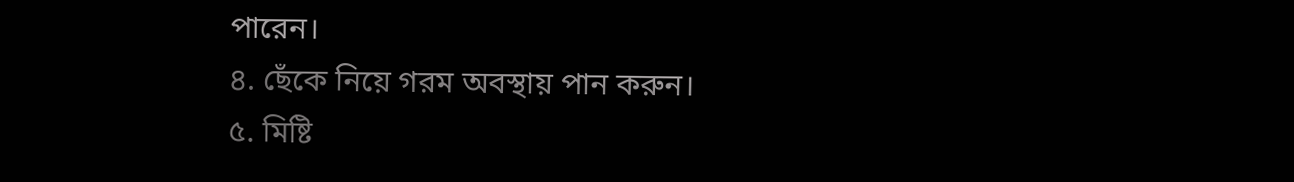পারেন।
৪. ছেঁকে নিয়ে গরম অবস্থায় পান করুন।
৫. মিষ্টি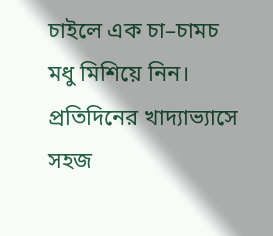চাইলে এক চা–চামচ মধু মিশিয়ে নিন।
প্রতিদিনের খাদ্যাভ্যাসে সহজ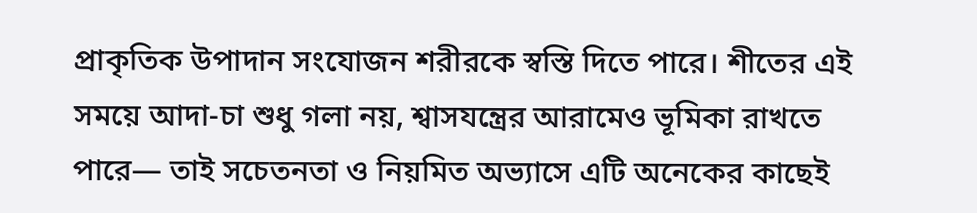প্রাকৃতিক উপাদান সংযোজন শরীরকে স্বস্তি দিতে পারে। শীতের এই সময়ে আদা-চা শুধু গলা নয়, শ্বাসযন্ত্রের আরামেও ভূমিকা রাখতে পারে— তাই সচেতনতা ও নিয়মিত অভ্যাসে এটি অনেকের কাছেই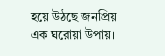হয়ে উঠছে জনপ্রিয় এক ঘরোয়া উপায়।